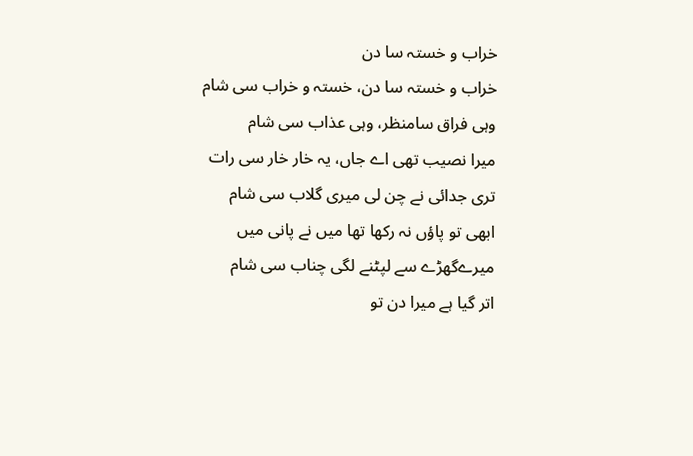خراب و خستہ سا دن
خراب و خستہ سا دن، خستہ و خراب سی شام
وہی فراق سامنظر، وہی عذاب سی شام
میرا نصیب تھی اے جاں، یہ خار خار سی رات
تری جدائی نے چن لی میری گلاب سی شام
ابھی تو پاؤں نہ رکھا تھا میں نے پانی میں
میرےگھڑے سے لپٹنے لگی چناب سی شام
اتر گیا ہے میرا دن تو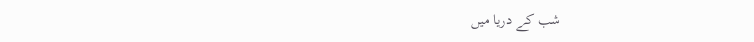شب کے دریا میں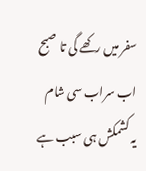سفر میں رکھے گی تا صبح اب سراب سی شام
یہ کشمکش ہی سبب ہے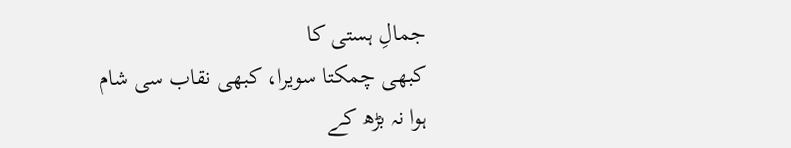جمالِ ہستی کا
کبھی چمکتا سویرا، کبھی نقاب سی شام
ہوا نہ بڑھ کے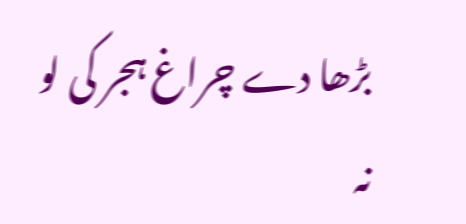بڑھا دے چراغ ہجر کی لو
نہ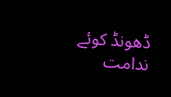ڈھونڈ کوئے ندامت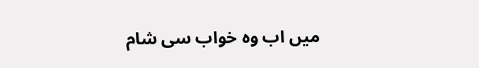میں اب وہ خواب سی شام